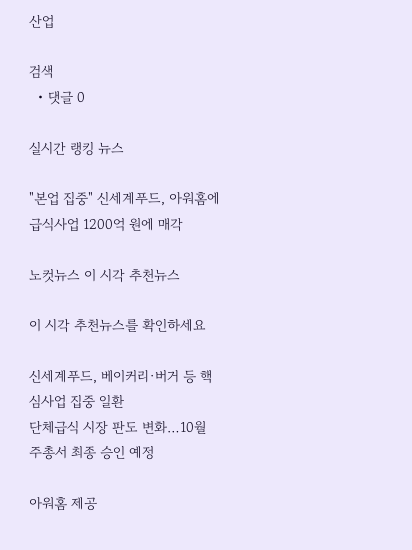산업

검색
  • 댓글 0

실시간 랭킹 뉴스

"본업 집중" 신세계푸드, 아워홈에 급식사업 1200억 원에 매각

노컷뉴스 이 시각 추천뉴스

이 시각 추천뉴스를 확인하세요

신세계푸드, 베이커리·버거 등 핵심사업 집중 일환
단체급식 시장 판도 변화…10월 주총서 최종 승인 예정

아워홈 제공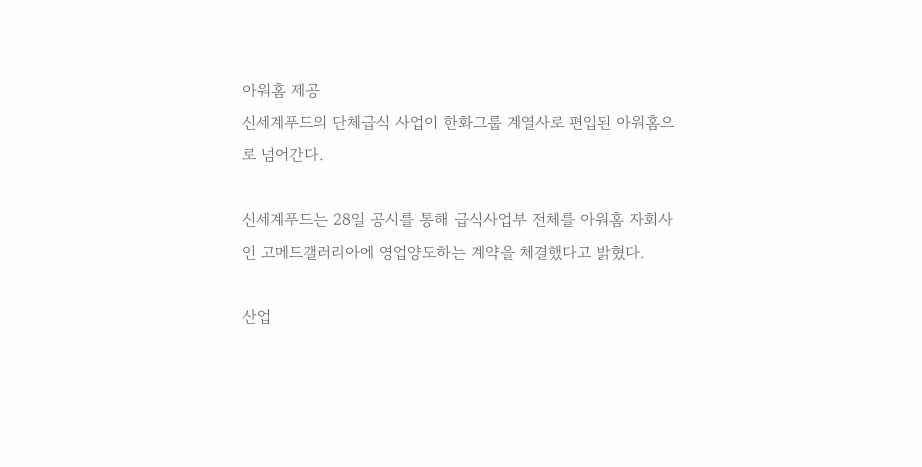아워홈 제공
신세계푸드의 단체급식 사업이 한화그룹 계열사로 편입된 아워홈으로 넘어간다.

신세계푸드는 28일 공시를 통해 급식사업부 전체를 아워홈 자회사인 고메드갤러리아에 영업양도하는 계약을 체결했다고 밝혔다.

산업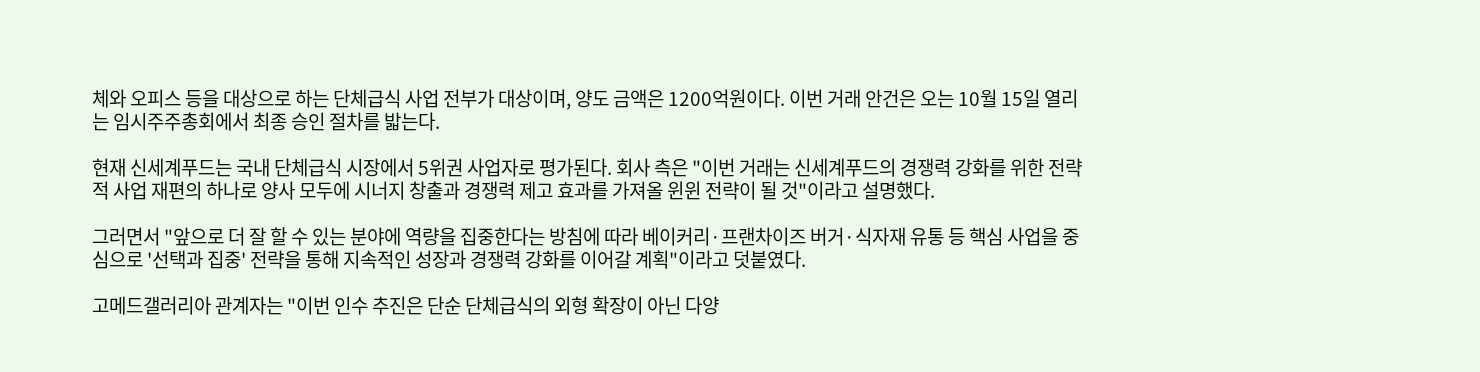체와 오피스 등을 대상으로 하는 단체급식 사업 전부가 대상이며, 양도 금액은 1200억원이다. 이번 거래 안건은 오는 10월 15일 열리는 임시주주총회에서 최종 승인 절차를 밟는다.

현재 신세계푸드는 국내 단체급식 시장에서 5위권 사업자로 평가된다. 회사 측은 "이번 거래는 신세계푸드의 경쟁력 강화를 위한 전략적 사업 재편의 하나로 양사 모두에 시너지 창출과 경쟁력 제고 효과를 가져올 윈윈 전략이 될 것"이라고 설명했다.

그러면서 "앞으로 더 잘 할 수 있는 분야에 역량을 집중한다는 방침에 따라 베이커리·프랜차이즈 버거·식자재 유통 등 핵심 사업을 중심으로 '선택과 집중' 전략을 통해 지속적인 성장과 경쟁력 강화를 이어갈 계획"이라고 덧붙였다.

고메드갤러리아 관계자는 "이번 인수 추진은 단순 단체급식의 외형 확장이 아닌 다양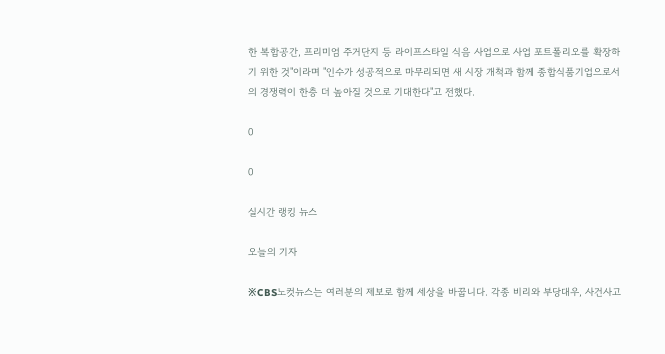한 복합공간, 프리미엄 주거단지 등 라이프스타일 식음 사업으로 사업 포트폴리오를 확장하기 위한 것"이라며 "인수가 성공적으로 마무리되면 새 시장 개척과 함께 종합식품기업으로서의 경쟁력이 한층 더 높아질 것으로 기대한다"고 전했다.

0

0

실시간 랭킹 뉴스

오늘의 기자

※CBS노컷뉴스는 여러분의 제보로 함께 세상을 바꿉니다. 각종 비리와 부당대우, 사건사고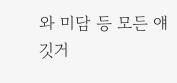와 미담 등 모든 얘깃거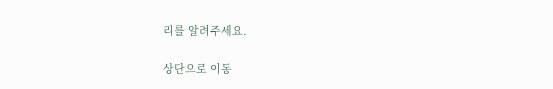리를 알려주세요.

상단으로 이동